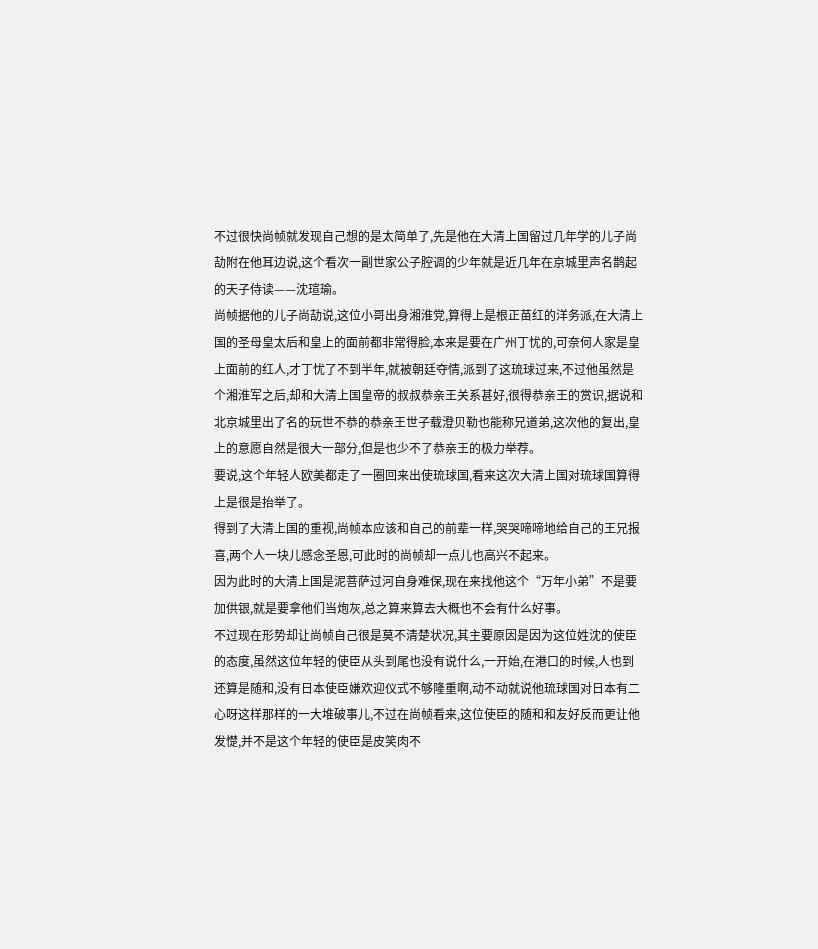不过很快尚帧就发现自己想的是太简单了,先是他在大清上国留过几年学的儿子尚劼附在他耳边说,这个看次一副世家公子腔调的少年就是近几年在京城里声名鹊起的天子侍读——沈瑄瑜。
尚帧据他的儿子尚劼说,这位小哥出身湘淮党,算得上是根正苗红的洋务派,在大清上国的圣母皇太后和皇上的面前都非常得脸,本来是要在广州丁忧的,可奈何人家是皇上面前的红人,才丁忧了不到半年,就被朝廷夺情,派到了这琉球过来,不过他虽然是个湘淮军之后,却和大清上国皇帝的叔叔恭亲王关系甚好,很得恭亲王的赏识,据说和北京城里出了名的玩世不恭的恭亲王世子载澄贝勒也能称兄道弟,这次他的复出,皇上的意愿自然是很大一部分,但是也少不了恭亲王的极力举荐。
要说,这个年轻人欧美都走了一圈回来出使琉球国,看来这次大清上国对琉球国算得上是很是抬举了。
得到了大清上国的重视,尚帧本应该和自己的前辈一样,哭哭啼啼地给自己的王兄报喜,两个人一块儿感念圣恩,可此时的尚帧却一点儿也高兴不起来。
因为此时的大清上国是泥菩萨过河自身难保,现在来找他这个“万年小弟”不是要加供银,就是要拿他们当炮灰,总之算来算去大概也不会有什么好事。
不过现在形势却让尚帧自己很是莫不清楚状况,其主要原因是因为这位姓沈的使臣的态度,虽然这位年轻的使臣从头到尾也没有说什么,一开始,在港口的时候,人也到还算是随和,没有日本使臣嫌欢迎仪式不够隆重啊,动不动就说他琉球国对日本有二心呀这样那样的一大堆破事儿,不过在尚帧看来,这位使臣的随和和友好反而更让他发憷,并不是这个年轻的使臣是皮笑肉不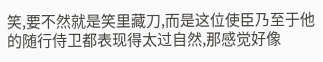笑,要不然就是笑里藏刀,而是这位使臣乃至于他的随行侍卫都表现得太过自然,那感觉好像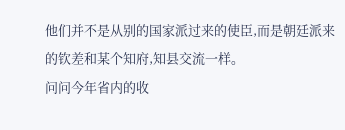他们并不是从别的国家派过来的使臣,而是朝廷派来的钦差和某个知府,知县交流一样。
问问今年省内的收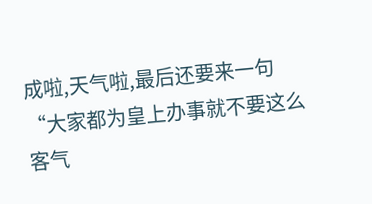成啦,天气啦,最后还要来一句“大家都为皇上办事就不要这么客气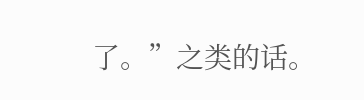了。”之类的话。